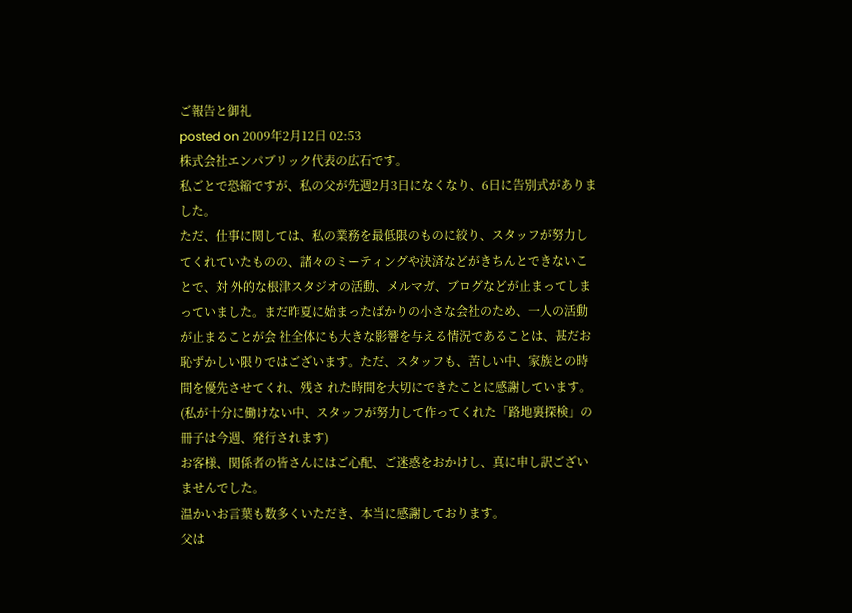ご報告と御礼
posted on 2009年2月12日 02:53
株式会社エンパブリック代表の広石です。
私ごとで恐縮ですが、私の父が先週2月3日になくなり、6日に告別式がありました。
ただ、仕事に関しては、私の業務を最低限のものに絞り、スタッフが努力してくれていたものの、諸々のミーティングや決済などがきちんとできないことで、対 外的な根津スタジオの活動、メルマガ、ブログなどが止まってしまっていました。まだ昨夏に始まったばかりの小さな会社のため、一人の活動が止まることが会 社全体にも大きな影響を与える情況であることは、甚だお恥ずかしい限りではございます。ただ、スタッフも、苦しい中、家族との時間を優先させてくれ、残さ れた時間を大切にできたことに感謝しています。(私が十分に働けない中、スタッフが努力して作ってくれた「路地裏探検」の冊子は今週、発行されます)
お客様、関係者の皆さんにはご心配、ご迷惑をおかけし、真に申し訳ございませんでした。
温かいお言葉も数多くいただき、本当に感謝しております。
父は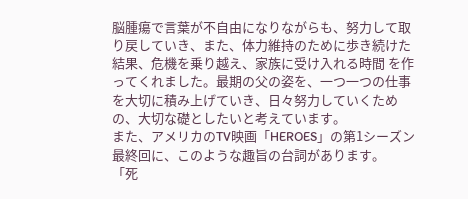脳腫瘍で言葉が不自由になりながらも、努力して取り戻していき、また、体力維持のために歩き続けた結果、危機を乗り越え、家族に受け入れる時間 を作ってくれました。最期の父の姿を、一つ一つの仕事を大切に積み上げていき、日々努力していくための、大切な礎としたいと考えています。
また、アメリカのTV映画「HEROES」の第1シーズン最終回に、このような趣旨の台詞があります。
「死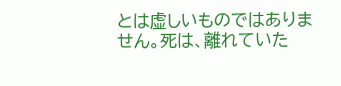とは虚しいものではありません。死は、離れていた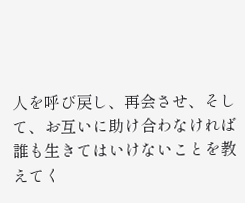人を呼び戻し、再会させ、そして、お互いに助け合わなければ誰も生きてはいけないことを教えてく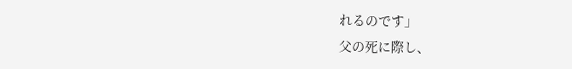れるのです」
父の死に際し、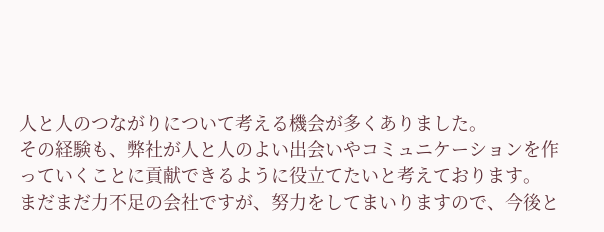人と人のつながりについて考える機会が多くありました。
その経験も、弊社が人と人のよい出会いやコミュニケーションを作っていくことに貢献できるように役立てたいと考えております。
まだまだ力不足の会社ですが、努力をしてまいりますので、今後と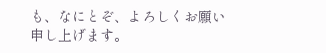も、なにとぞ、よろしくお願い申し上げます。